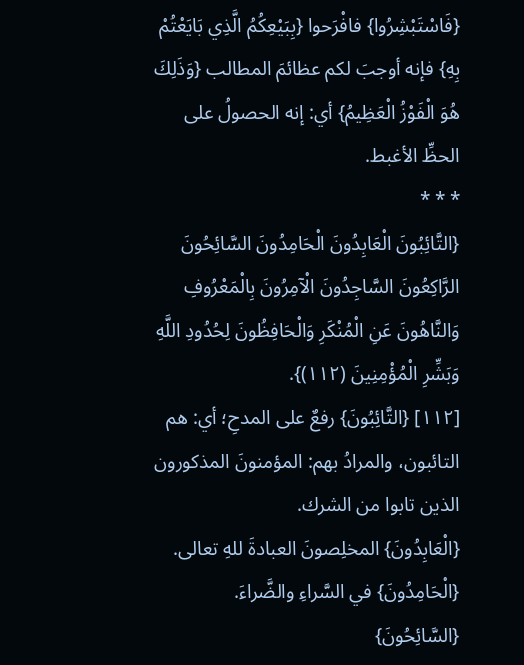{فَاسْتَبْشِرُوا} فافْرَحوا {بِبَيْعِكُمُ الَّذِي بَايَعْتُمْ بِهِ} فإنه أوجبَ لكم عظائمَ المطالب {وَذَلِكَ هُوَ الْفَوْزُ الْعَظِيمُ} أي: إنه الحصولُ على الحظِّ الأغبط.
* * *
{التَّائِبُونَ الْعَابِدُونَ الْحَامِدُونَ السَّائِحُونَ الرَّاكِعُونَ السَّاجِدُونَ الْآمِرُونَ بِالْمَعْرُوفِ وَالنَّاهُونَ عَنِ الْمُنْكَرِ وَالْحَافِظُونَ لِحُدُودِ اللَّهِ وَبَشِّرِ الْمُؤْمِنِينَ (١١٢)}.
[١١٢] {التَّائِبُونَ} رفعٌ على المدحِ؛ أي: هم التائبون، والمرادُ بهم: المؤمنونَ المذكورون الذين تابوا من الشرك.
{الْعَابِدُونَ} المخلِصونَ العبادةَ للهِ تعالى.
{الْحَامِدُونَ} في السَّراءِ والضَّراءَ.
{السَّائِحُونَ}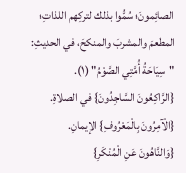الصائِمونَ؛ سُمُّوا بذلك لتركِهم اللذاتِ؛ المطعمَ والمشربَ والمنكحَ، في الحديثِ: "سِيَاحَةُ أُمَّتِي الصَّوْمُ" (١).
{الرَّاكِعُونَ السَّاجِدُونَ} في الصلاةِ.
{الْآمِرُونَ بِالْمَعْرُوفِ} الإيمانِ.
{وَالنَّاهُونَ عَنِ الْمُنْكَرِ}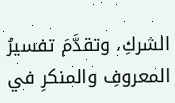الشركِ، وتقدَّمَ تفسيرُ المعروفِ والمنكرِ في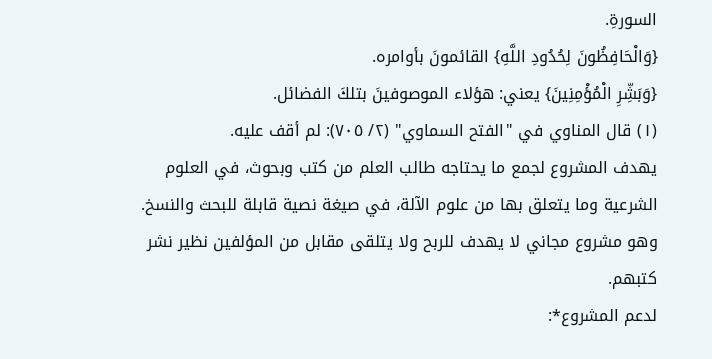السورةِ.
{وَالْحَافِظُونَ لِحُدُودِ اللَّهِ} القائمونَ بأوامره.
{وَبَشِّرِ الْمُؤْمِنِينَ} يعني: هؤلاء الموصوفينَ بتلكَ الفضائل.
(١) قال المناوي في "الفتح السماوي" (٢/ ٧٠٥): لم أقف عليه.
يهدف المشروع لجمع ما يحتاجه طالب العلم من كتب وبحوث، في العلوم الشرعية وما يتعلق بها من علوم الآلة، في صيغة نصية قابلة للبحث والنسخ.
وهو مشروع مجاني لا يهدف للربح ولا يتلقى مقابل من المؤلفين نظير نشر كتبهم.
لدعم المشروع*: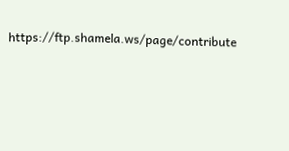https://ftp.shamela.ws/page/contribute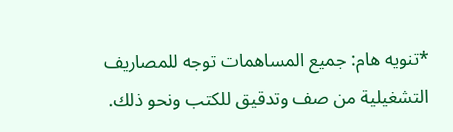*تنويه هام: جميع المساهمات توجه للمصاريف التشغيلية من صف وتدقيق للكتب ونحو ذلك.